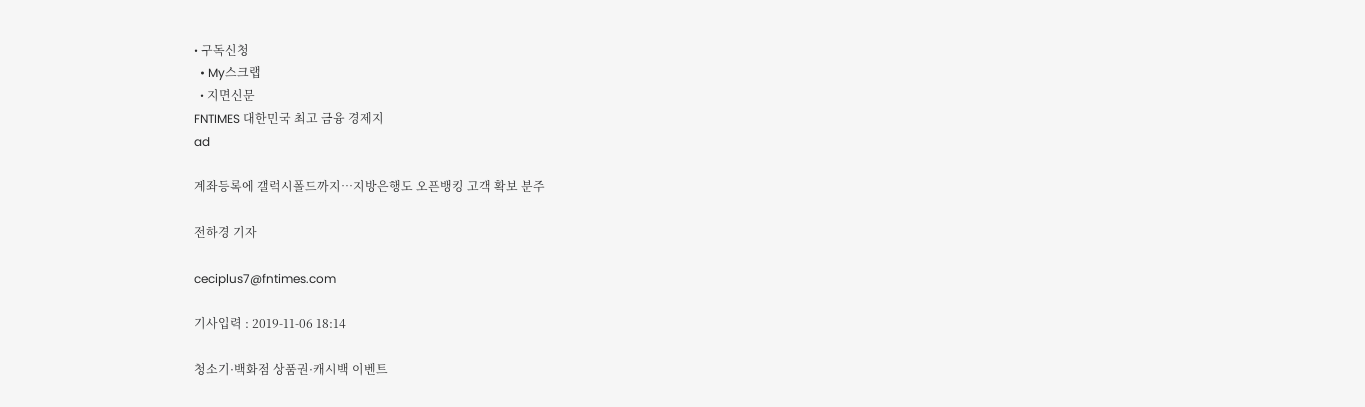• 구독신청
  • My스크랩
  • 지면신문
FNTIMES 대한민국 최고 금융 경제지
ad

계좌등록에 갤럭시폴드까지…지방은행도 오픈뱅킹 고객 확보 분주

전하경 기자

ceciplus7@fntimes.com

기사입력 : 2019-11-06 18:14

청소기·백화점 상품권·캐시백 이벤트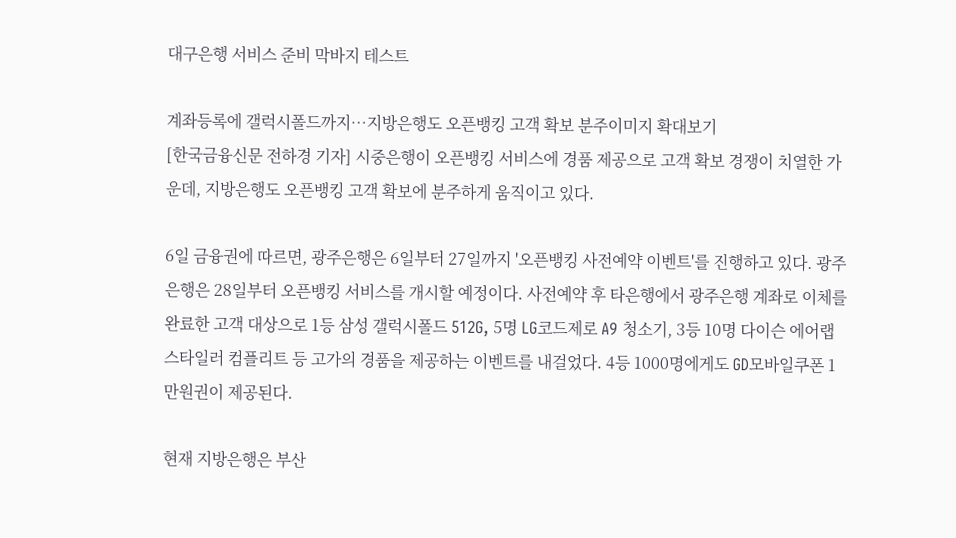대구은행 서비스 준비 막바지 테스트

계좌등록에 갤럭시폴드까지…지방은행도 오픈뱅킹 고객 확보 분주이미지 확대보기
[한국금융신문 전하경 기자] 시중은행이 오픈뱅킹 서비스에 경품 제공으로 고객 확보 경쟁이 치열한 가운데, 지방은행도 오픈뱅킹 고객 확보에 분주하게 움직이고 있다.

6일 금융권에 따르면, 광주은행은 6일부터 27일까지 '오픈뱅킹 사전예약 이벤트'를 진행하고 있다. 광주은행은 28일부터 오픈뱅킹 서비스를 개시할 예정이다. 사전예약 후 타은행에서 광주은행 계좌로 이체를 완료한 고객 대상으로 1등 삼성 갤럭시폴드 512G, 5명 LG코드제로 A9 청소기, 3등 10명 다이슨 에어랩 스타일러 컴플리트 등 고가의 경품을 제공하는 이벤트를 내걸었다. 4등 1000명에게도 GD모바일쿠폰 1만원권이 제공된다.

현재 지방은행은 부산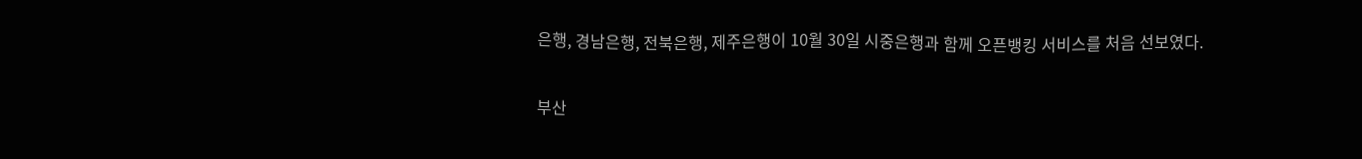은행, 경남은행, 전북은행, 제주은행이 10월 30일 시중은행과 함께 오픈뱅킹 서비스를 처음 선보였다.

부산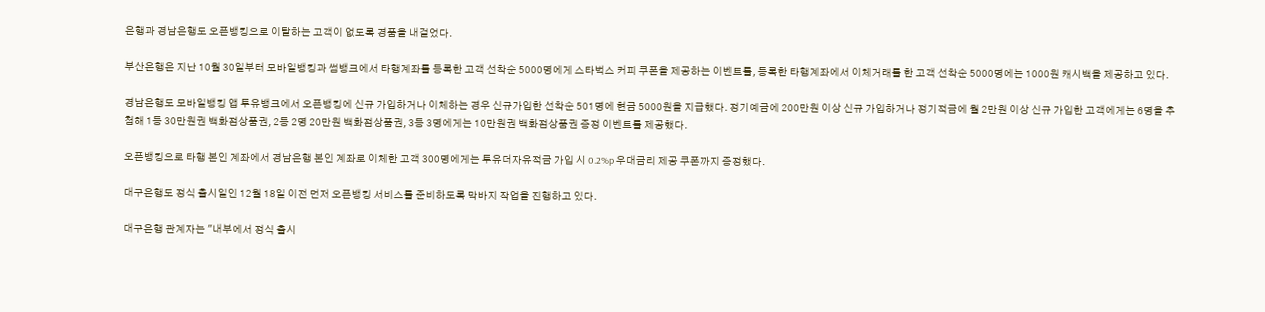은행과 경남은행도 오픈뱅킹으로 이탈하는 고객이 없도록 경품을 내걸었다.

부산은행은 지난 10월 30일부터 모바일뱅킹과 썸뱅크에서 타행계좌를 등록한 고객 선착순 5000명에게 스타벅스 커피 쿠폰을 제공하는 이벤트를, 등록한 타행계좌에서 이체거래를 한 고객 선착순 5000명에는 1000원 캐시백을 제공하고 있다.

경남은행도 모바일뱅킹 앱 투유뱅크에서 오픈뱅킹에 신규 가입하거나 이체하는 경우 신규가입한 선착순 501명에 현금 5000원을 지급했다. 정기예금에 200만원 이상 신규 가입하거나 정기적금에 월 2만원 이상 신규 가입한 고객에게는 6명을 추첨해 1등 30만원권 백화점상품권, 2등 2명 20만원 백화점상품권, 3등 3명에게는 10만원권 백화점상품권 증정 이벤트를 제공했다.

오픈뱅킹으로 타행 본인 계좌에서 경남은행 본인 계좌로 이체한 고객 300명에게는 투유더자유적금 가입 시 0.2%p 우대금리 제공 쿠폰까지 증정했다.

대구은행도 정식 출시일인 12월 18일 이전 먼저 오픈뱅킹 서비스를 준비하도록 막바지 작업을 진행하고 있다.

대구은행 관계자는 "내부에서 정식 출시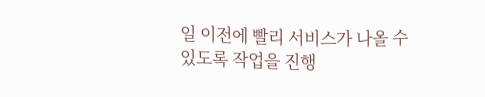일 이전에 빨리 서비스가 나올 수 있도록 작업을 진행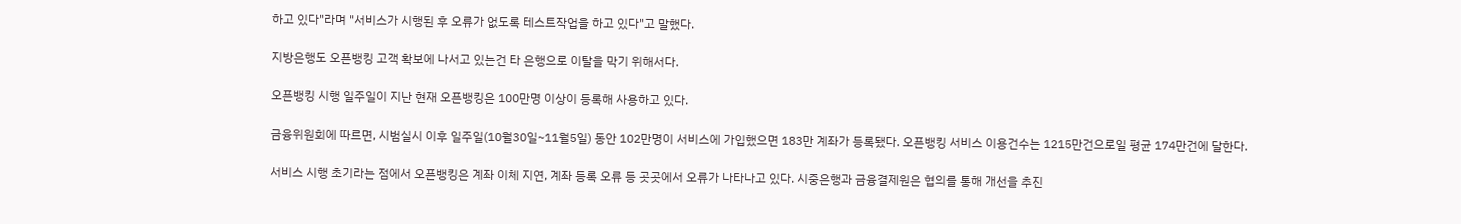하고 있다"라며 "서비스가 시행된 후 오류가 없도록 테스트작업을 하고 있다"고 말했다.

지방은행도 오픈뱅킹 고객 확보에 나서고 있는건 타 은행으로 이탈을 막기 위해서다.

오픈뱅킹 시행 일주일이 지난 현재 오픈뱅킹은 100만명 이상이 등록해 사용하고 있다.

금융위원회에 따르면, 시범실시 이후 일주일(10월30일~11월5일) 동안 102만명이 서비스에 가입했으면 183만 계좌가 등록됐다. 오픈뱅킹 서비스 이용건수는 1215만건으로일 평균 174만건에 달한다.

서비스 시행 초기라는 점에서 오픈뱅킹은 계좌 이체 지연, 계좌 등록 오류 등 곳곳에서 오류가 나타나고 있다. 시중은행과 금융결제원은 협의를 통해 개선을 추진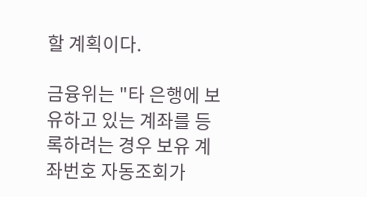할 계획이다.

금융위는 "타 은행에 보유하고 있는 계좌를 등록하려는 경우 보유 계좌번호 자동조회가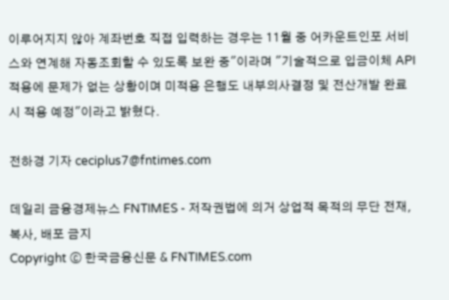이루어지지 않아 계좌번호 직접 입력하는 경우는 11월 중 어카운트인포 서비스와 연계해 자동조회할 수 있도록 보완 중"이라며 "기술적으로 입금이체 API 적용에 문제가 없는 상황이며 미적용 은행도 내부의사결정 및 전산개발 완료시 적용 예정"이라고 밝혔다.

전하경 기자 ceciplus7@fntimes.com

데일리 금융경제뉴스 FNTIMES - 저작권법에 의거 상업적 목적의 무단 전재, 복사, 배포 금지
Copyright ⓒ 한국금융신문 & FNTIMES.com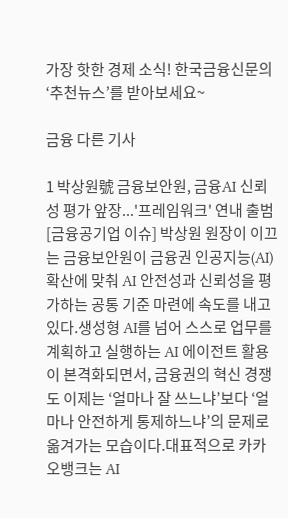가장 핫한 경제 소식! 한국금융신문의 ‘추천뉴스’를 받아보세요~

금융 다른 기사

1 박상원號 금융보안원, 금융AI 신뢰성 평가 앞장...'프레임워크' 연내 출범 [금융공기업 이슈] 박상원 원장이 이끄는 금융보안원이 금융권 인공지능(AI) 확산에 맞춰 AI 안전성과 신뢰성을 평가하는 공통 기준 마련에 속도를 내고 있다.생성형 AI를 넘어 스스로 업무를 계획하고 실행하는 AI 에이전트 활용이 본격화되면서, 금융권의 혁신 경쟁도 이제는 ‘얼마나 잘 쓰느냐’보다 ‘얼마나 안전하게 통제하느냐’의 문제로 옮겨가는 모습이다.대표적으로 카카오뱅크는 AI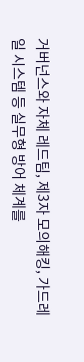거버넌스와 자체 레드팀, 제3자 모의해킹, 가드레일 시스템 등 실무형 방어 체계를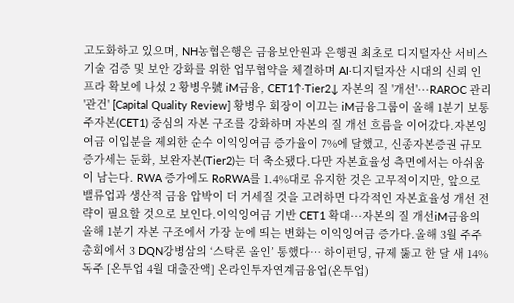고도화하고 있으며, NH농협은행은 금융보안원과 은행권 최초로 디지털자산 서비스 기술 검증 및 보안 강화를 위한 업무협약을 체결하며 AI·디지털자산 시대의 신뢰 인프라 확보에 나섰 2 황병우號 iM금융, CET1↑·Tier2↓ 자본의 질 '개선'···RAROC 관리 '관건' [Capital Quality Review] 황병우 회장이 이끄는 iM금융그룹이 올해 1분기 보통주자본(CET1) 중심의 자본 구조를 강화하며 자본의 질 개선 흐름을 이어갔다.자본잉여금 이입분을 제외한 순수 이익잉여금 증가율이 7%에 달했고, 신종자본증권 규모 증가세는 둔화, 보완자본(Tier2)는 더 축소됐다.다만 자본효율성 측면에서는 아쉬움이 남는다. RWA 증가에도 RoRWA를 1.4%대로 유지한 것은 고무적이지만, 앞으로 밸류업과 생산적 금융 압박이 더 거세질 것을 고려하면 다각적인 자본효율성 개선 전략이 필요할 것으로 보인다.이익잉여금 기반 CET1 확대···자본의 질 개선iM금융의 올해 1분기 자본 구조에서 가장 눈에 띄는 변화는 이익잉여금 증가다.올해 3월 주주총회에서 3 DQN강병삼의 ‘스탁론 올인’ 통했다… 하이펀딩, 규제 뚫고 한 달 새 14% 독주 [온투업 4월 대출잔액] 온라인투자연계금융업(온투업)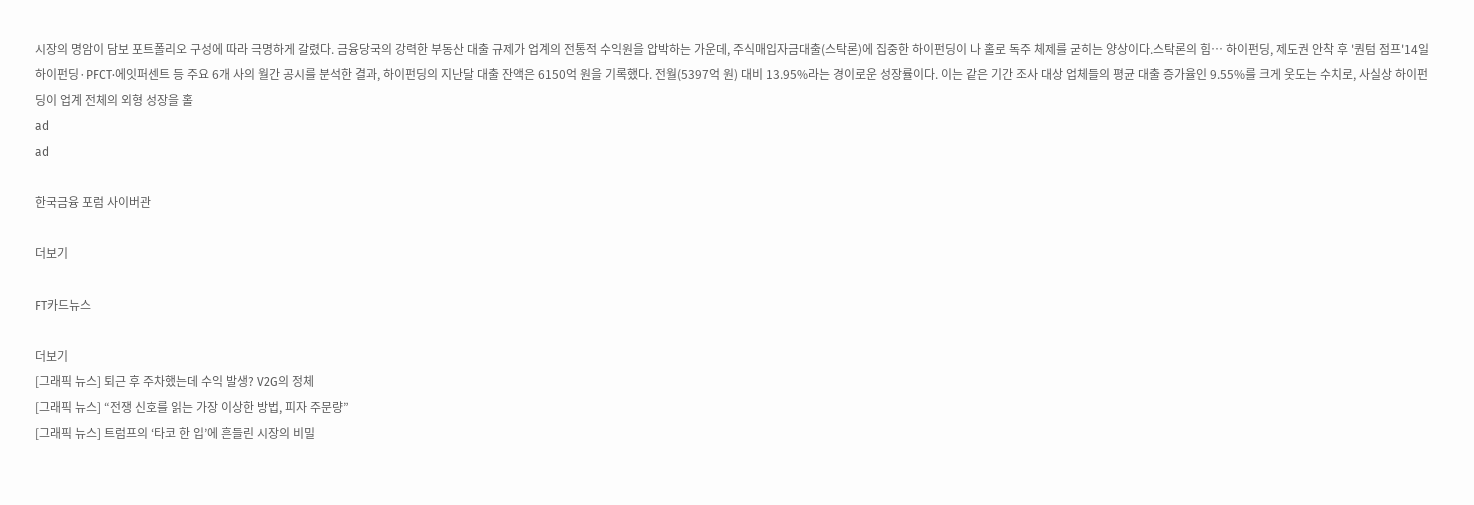시장의 명암이 담보 포트폴리오 구성에 따라 극명하게 갈렸다. 금융당국의 강력한 부동산 대출 규제가 업계의 전통적 수익원을 압박하는 가운데, 주식매입자금대출(스탁론)에 집중한 하이펀딩이 나 홀로 독주 체제를 굳히는 양상이다.스탁론의 힘… 하이펀딩, 제도권 안착 후 '퀀텀 점프'14일 하이펀딩·PFCT·에잇퍼센트 등 주요 6개 사의 월간 공시를 분석한 결과, 하이펀딩의 지난달 대출 잔액은 6150억 원을 기록했다. 전월(5397억 원) 대비 13.95%라는 경이로운 성장률이다. 이는 같은 기간 조사 대상 업체들의 평균 대출 증가율인 9.55%를 크게 웃도는 수치로, 사실상 하이펀딩이 업계 전체의 외형 성장을 홀
ad
ad

한국금융 포럼 사이버관

더보기

FT카드뉴스

더보기
[그래픽 뉴스] 퇴근 후 주차했는데 수익 발생? V2G의 정체
[그래픽 뉴스] “전쟁 신호를 읽는 가장 이상한 방법, 피자 주문량”
[그래픽 뉴스] 트럼프의 ‘타코 한 입’에 흔들린 시장의 비밀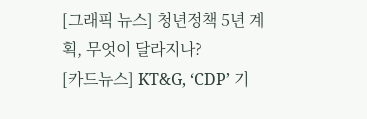[그래픽 뉴스] 청년정책 5년 계획, 무엇이 달라지나?
[카드뉴스] KT&G, ‘CDP’ 기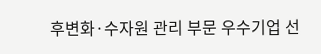후변화·수자원 관리 부문 우수기업 선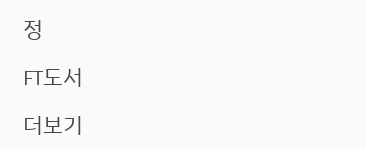정

FT도서

더보기